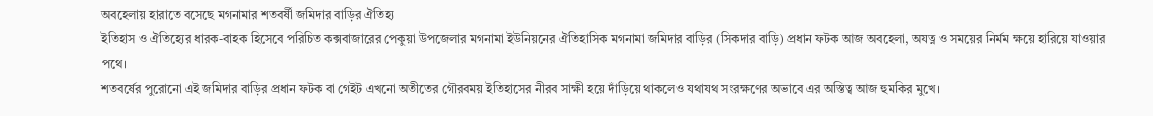অবহেলায় হারাতে বসেছে মগনামার শতবর্ষী জমিদার বাড়ির ঐতিহ্য
ইতিহাস ও ঐতিহ্যের ধারক-বাহক হিসেবে পরিচিত কক্সবাজারের পেকুয়া উপজেলার মগনামা ইউনিয়নের ঐতিহাসিক মগনামা জমিদার বাড়ির (সিকদার বাড়ি) প্রধান ফটক আজ অবহেলা, অযত্ন ও সময়ের নির্মম ক্ষয়ে হারিয়ে যাওয়ার পথে।
শতবর্ষের পুরোনো এই জমিদার বাড়ির প্রধান ফটক বা গেইট এখনো অতীতের গৌরবময় ইতিহাসের নীরব সাক্ষী হয়ে দাঁড়িয়ে থাকলেও যথাযথ সংরক্ষণের অভাবে এর অস্তিত্ব আজ হুমকির মুখে।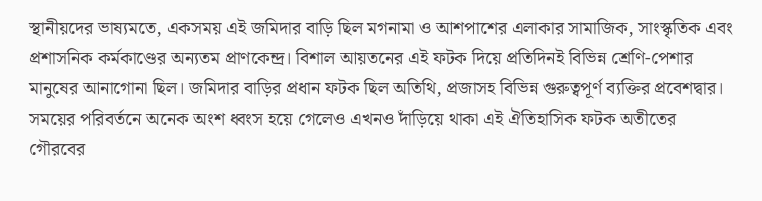স্থানীয়দের ভাষ্যমতে, একসময় এই জমিদার বাড়ি ছিল মগনামা ও আশপাশের এলাকার সামাজিক, সাংস্কৃতিক এবং প্রশাসনিক কর্মকাণ্ডের অন্যতম প্রাণকেন্দ্র। বিশাল আয়তনের এই ফটক দিয়ে প্রতিদিনই বিভিন্ন শ্রেণি-পেশার মানুষের আনাগোনা ছিল। জমিদার বাড়ির প্রধান ফটক ছিল অতিথি, প্রজাসহ বিভিন্ন গুরুত্বপূর্ণ ব্যক্তির প্রবেশদ্বার। সময়ের পরিবর্তনে অনেক অংশ ধ্বংস হয়ে গেলেও এখনও দাঁড়িয়ে থাকা এই ঐতিহাসিক ফটক অতীতের গৌরবের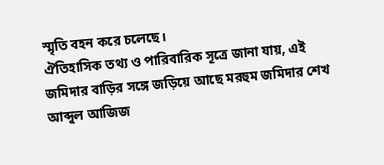স্মৃতি বহন করে চলেছে।
ঐতিহাসিক তথ্য ও পারিবারিক সূত্রে জানা যায়, এই জমিদার বাড়ির সঙ্গে জড়িয়ে আছে মরহুম জমিদার শেখ আব্দুল আজিজ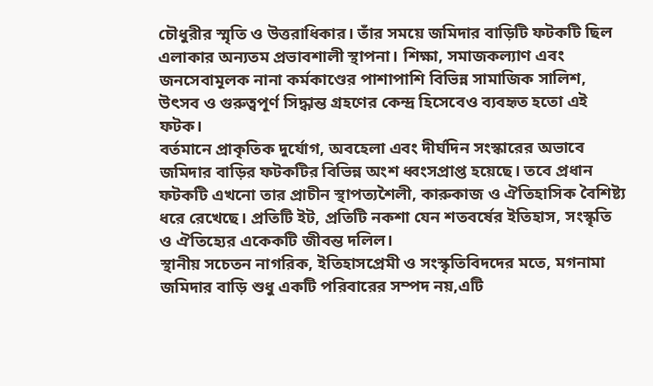চৌধুরীর স্মৃতি ও উত্তরাধিকার। তাঁর সময়ে জমিদার বাড়িটি ফটকটি ছিল এলাকার অন্যতম প্রভাবশালী স্থাপনা। শিক্ষা, সমাজকল্যাণ এবং জনসেবামূলক নানা কর্মকাণ্ডের পাশাপাশি বিভিন্ন সামাজিক সালিশ, উৎসব ও গুরুত্বপূর্ণ সিদ্ধান্ত গ্রহণের কেন্দ্র হিসেবেও ব্যবহৃত হতো এই ফটক।
বর্তমানে প্রাকৃতিক দুর্যোগ, অবহেলা এবং দীর্ঘদিন সংস্কারের অভাবে জমিদার বাড়ির ফটকটির বিভিন্ন অংশ ধ্বংসপ্রাপ্ত হয়েছে। তবে প্রধান ফটকটি এখনো তার প্রাচীন স্থাপত্যশৈলী, কারুকাজ ও ঐতিহাসিক বৈশিষ্ট্য ধরে রেখেছে। প্রতিটি ইট, প্রতিটি নকশা যেন শতবর্ষের ইতিহাস, সংস্কৃতি ও ঐতিহ্যের একেকটি জীবন্ত দলিল।
স্থানীয় সচেতন নাগরিক, ইতিহাসপ্রেমী ও সংস্কৃতিবিদদের মতে, মগনামা জমিদার বাড়ি শুধু একটি পরিবারের সম্পদ নয়,এটি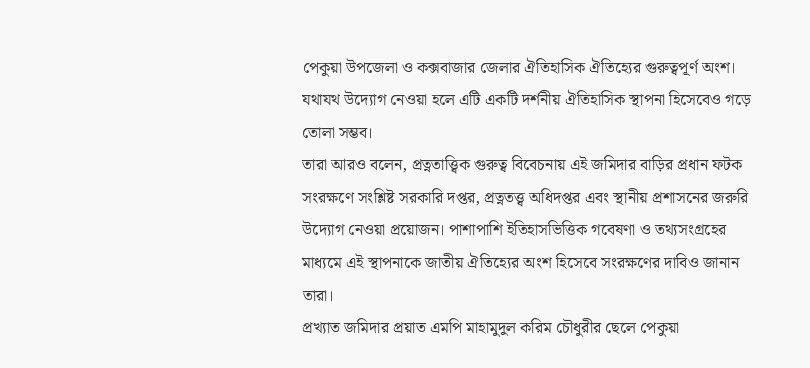পেকুয়া উপজেলা ও কক্সবাজার জেলার ঐতিহাসিক ঐতিহ্যের গুরুত্বপূর্ণ অংশ। যথাযথ উদ্যোগ নেওয়া হলে এটি একটি দর্শনীয় ঐতিহাসিক স্থাপনা হিসেবেও গড়ে তোলা সম্ভব।
তারা আরও বলেন, প্রত্নতাত্ত্বিক গুরুত্ব বিবেচনায় এই জমিদার বাড়ির প্রধান ফটক সংরক্ষণে সংশ্লিষ্ট সরকারি দপ্তর, প্রত্নতত্ত্ব অধিদপ্তর এবং স্থানীয় প্রশাসনের জরুরি উদ্যোগ নেওয়া প্রয়োজন। পাশাপাশি ইতিহাসভিত্তিক গবেষণা ও তথ্যসংগ্রহের মাধ্যমে এই স্থাপনাকে জাতীয় ঐতিহ্যের অংশ হিসেবে সংরক্ষণের দাবিও জানান তারা।
প্রখ্যাত জমিদার প্রয়াত এমপি মাহামুদুল করিম চৌধুরীর ছেলে পেকুয়া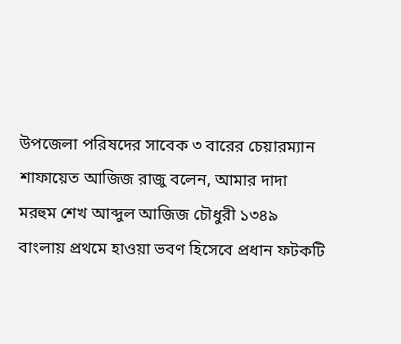উপজেলা পরিষদের সাবেক ৩ বারের চেয়ারম্যান শাফায়েত আজিজ রাজু বলেন, আমার দাদা মরহুম শেখ আব্দুল আজিজ চৌধুরী ১৩৪৯ বাংলায় প্রথমে হাওয়া ভবণ হিসেবে প্রধান ফটকটি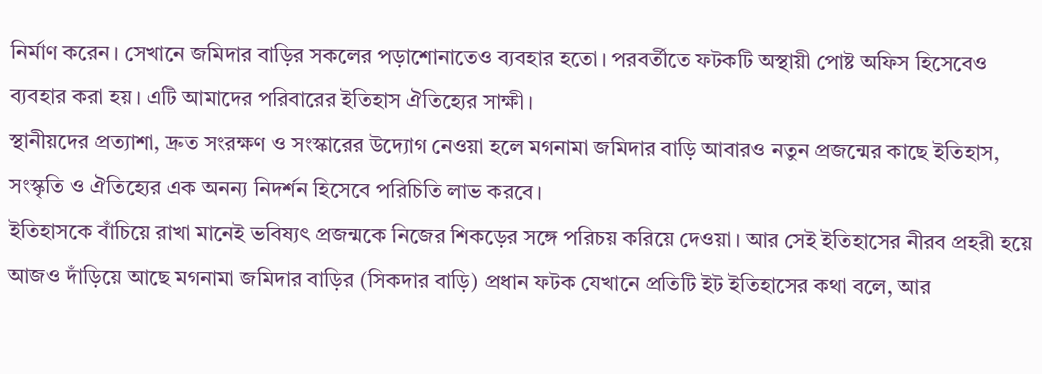নির্মাণ করেন। সেখানে জমিদার বাড়ির সকলের পড়াশোনাতেও ব্যবহার হতো। পরবর্তীতে ফটকটি অস্থায়ী পোষ্ট অফিস হিসেবেও ব্যবহার করা হয়। এটি আমাদের পরিবারের ইতিহাস ঐতিহ্যের সাক্ষী।
স্থানীয়দের প্রত্যাশা, দ্রুত সংরক্ষণ ও সংস্কারের উদ্যোগ নেওয়া হলে মগনামা জমিদার বাড়ি আবারও নতুন প্রজন্মের কাছে ইতিহাস, সংস্কৃতি ও ঐতিহ্যের এক অনন্য নিদর্শন হিসেবে পরিচিতি লাভ করবে।
ইতিহাসকে বাঁচিয়ে রাখা মানেই ভবিষ্যৎ প্রজন্মকে নিজের শিকড়ের সঙ্গে পরিচয় করিয়ে দেওয়া। আর সেই ইতিহাসের নীরব প্রহরী হয়ে আজও দাঁড়িয়ে আছে মগনামা জমিদার বাড়ির (সিকদার বাড়ি) প্রধান ফটক যেখানে প্রতিটি ইট ইতিহাসের কথা বলে, আর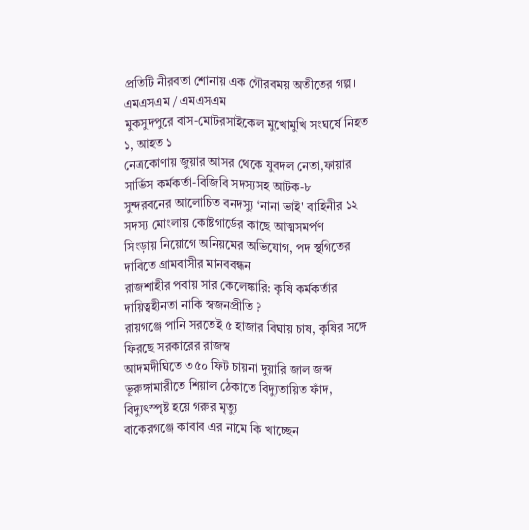প্রতিটি নীরবতা শোনায় এক গৌরবময় অতীতের গল্প।
এমএসএম / এমএসএম
মুকসুদপুরে বাস-মোটরসাইকেল মুখোমুখি সংঘর্ষে নিহত ১, আহত ১
নেত্রকোণায় জুয়ার আসর থেকে যুবদল নেতা,ফায়ার সার্ভিস কর্মকর্তা-বিজিবি সদস্যসহ আটক-৮
সুন্দরবনের আলোচিত বনদস্যু ‘নানা ভাই' বাহিনীর ১২ সদস্য মোংলায় কোষ্টগার্ডের কাছে আত্মসমর্পণ
সিংড়ায় নিয়োগে অনিয়মের অভিযোগ, পদ স্থগিতের দাবিতে গ্রামবাসীর মানববন্ধন
রাজশাহীর পবায় সার কেলেঙ্কারি: কৃষি কর্মকর্তার দায়িত্বহীনতা নাকি স্বজনপ্রীতি ?
রায়গঞ্জে পানি সরতেই ৫ হাজার বিঘায় চাষ, কৃষির সঙ্গে ফিরছে সরকারের রাজস্ব
আদমদীঘিতে ৩৫০ ফিট চায়না দুয়ারি জাল জব্দ
ভূরুঙ্গামারীতে শিয়াল ঠেকাতে বিদ্যুতায়িত ফাঁদ, বিদ্যুৎস্পৃষ্ট হয়ে গরুর মৃত্যু
বাকেরগঞ্জে কাবাব এর নামে কি খাচ্ছেন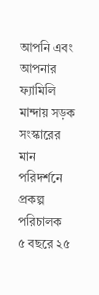আপনি এবং আপনার ফ্যামিলি
মান্দায় সড়ক সংস্কারের মান পরিদর্শনে প্রকল্প পরিচালক
৫ বছরে ২৫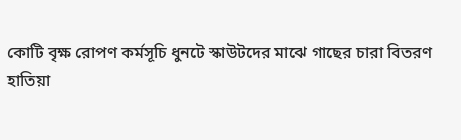কোটি বৃক্ষ রোপণ কর্মসূচি ধুনটে স্কাউটদের মাঝে গাছের চারা বিতরণ
হাতিয়া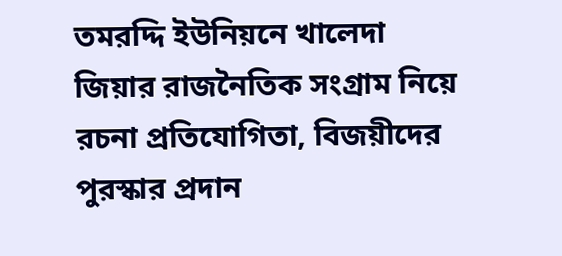তমরদ্দি ইউনিয়নে খালেদা জিয়ার রাজনৈতিক সংগ্রাম নিয়ে রচনা প্রতিযোগিতা, বিজয়ীদের পুরস্কার প্রদান